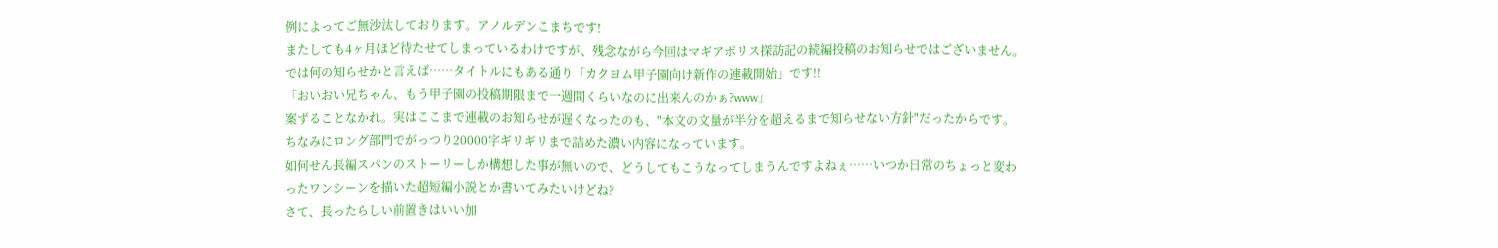例によってご無沙汰しております。アノルデンこまちです!
またしても4ヶ月ほど待たせてしまっているわけですが、残念ながら今回はマギアポリス探訪記の続編投稿のお知らせではございません。
では何の知らせかと言えば……タイトルにもある通り「カクヨム甲子園向け新作の連載開始」です!!
「おいおい兄ちゃん、もう甲子園の投稿期限まで一週間くらいなのに出来んのかぁ?www」
案ずることなかれ。実はここまで連載のお知らせが遅くなったのも、"本文の文量が半分を超えるまで知らせない方針"だったからです。
ちなみにロング部門でがっつり20000字ギリギリまで詰めた濃い内容になっています。
如何せん長編スパンのストーリーしか構想した事が無いので、どうしてもこうなってしまうんですよねぇ……いつか日常のちょっと変わったワンシーンを描いた超短編小説とか書いてみたいけどね?
さて、長ったらしい前置きはいい加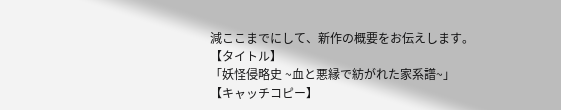減ここまでにして、新作の概要をお伝えします。
【タイトル】
「妖怪侵略史 ~血と悪縁で紡がれた家系譜~」
【キャッチコピー】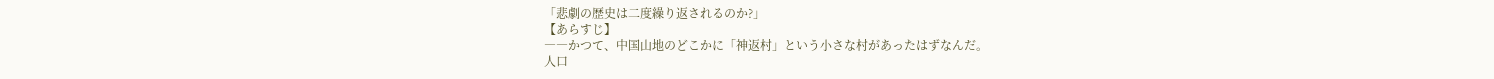「悲劇の歴史は二度繰り返されるのか?」
【あらすじ】
――かつて、中国山地のどこかに「神返村」という小さな村があったはずなんだ。
人口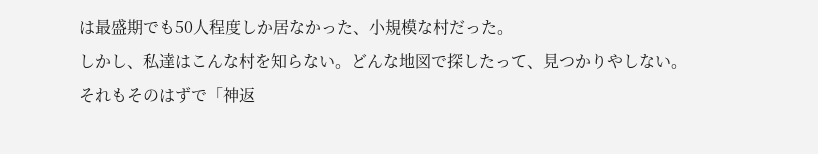は最盛期でも50人程度しか居なかった、小規模な村だった。
しかし、私達はこんな村を知らない。どんな地図で探したって、見つかりやしない。
それもそのはずで「神返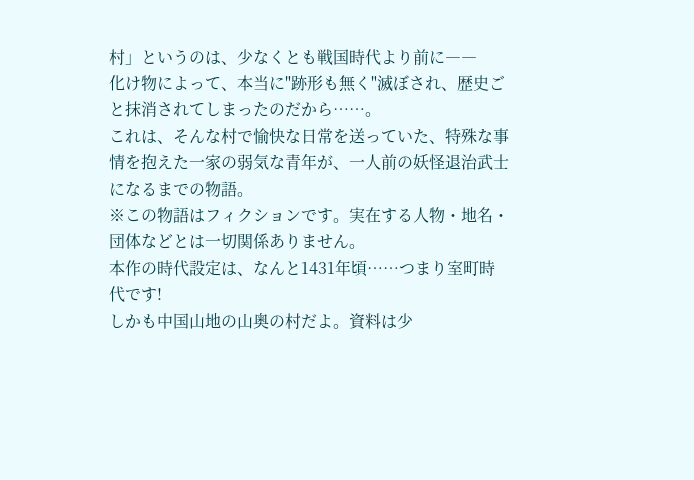村」というのは、少なくとも戦国時代より前に――
化け物によって、本当に"跡形も無く"滅ぼされ、歴史ごと抹消されてしまったのだから……。
これは、そんな村で愉快な日常を送っていた、特殊な事情を抱えた一家の弱気な青年が、一人前の妖怪退治武士になるまでの物語。
※この物語はフィクションです。実在する人物・地名・団体などとは一切関係ありません。
本作の時代設定は、なんと1431年頃……つまり室町時代です!
しかも中国山地の山奥の村だよ。資料は少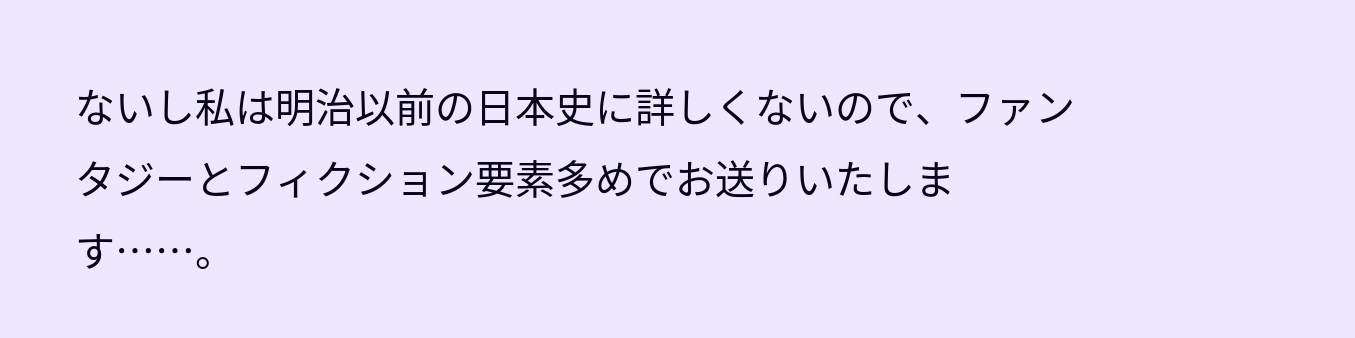ないし私は明治以前の日本史に詳しくないので、ファンタジーとフィクション要素多めでお送りいたします……。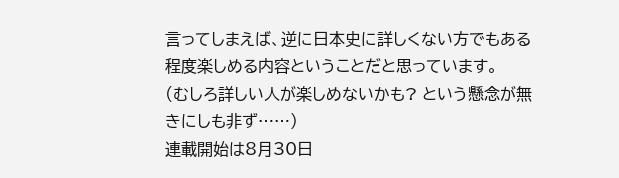言ってしまえば、逆に日本史に詳しくない方でもある程度楽しめる内容ということだと思っています。
(むしろ詳しい人が楽しめないかも? という懸念が無きにしも非ず……)
連載開始は8月30日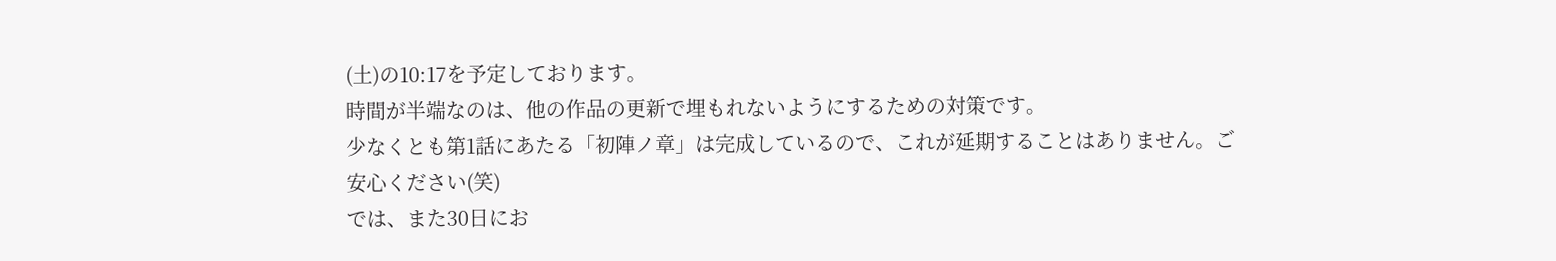(土)の10:17を予定しております。
時間が半端なのは、他の作品の更新で埋もれないようにするための対策です。
少なくとも第1話にあたる「初陣ノ章」は完成しているので、これが延期することはありません。ご安心ください(笑)
では、また30日にお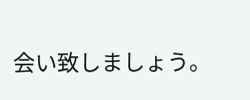会い致しましょう。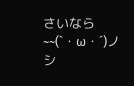さいなら~~(`・ω・´)ノシ